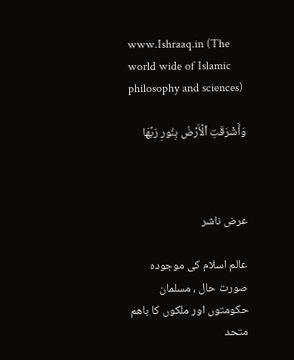www.Ishraaq.in (The world wide of Islamic philosophy and sciences)

وَأَشۡرَقَتِ ٱلۡأَرۡضُ بِنُورِ رَبِّهَا



عرض ناشر

عالم اسلام کی موجودہ صورت حال ، مسلمان حکومتوں اور ملکوں کا باھم متحد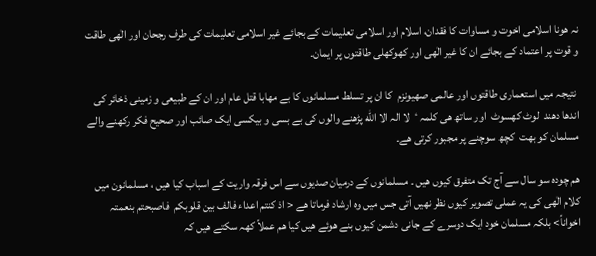نہ ھونا اسلامی اخوت و مساوات کا فقدان، اسلام اور اسلامی تعلیمات کے بجائے غیر اسلامی تعلیمات کی طرف رجحان اور الٰھی طاقت و قوت پر اعتماد کے بجائے ان کا غیر الٰھی اور کھوکھلی طاقتوں پر ایمان۔

 نتیجہ میں استعماری طاقتوں اور عالمی صھیونزم  کا ان پر تسلط مسلمانوں کا بے مھابا قتل عام اور ان کے طبیعی و زمینی ذخائر کی اندھا دھند  لوٹ کھسوٹ  اور ساتھ ھی کلمہ ٴ  لا الہ الا الله پڑھنے والوں کی بے بسی و بیکسی ایک صائب اور صحیح فکر رکھنے والے مسلمان کو بھت  کچھ سوچنے پر مجبور کرتی ھے۔

ھم چودہ سو سال سے آج تک متفرق کیوں ھیں ۔ مسلمانوں کے درمیان صدیوں سے اس فرقہ واریت کے اسباب کیا ھیں ، مسلمانون میں کلام الٰھی کی یہ عملی تصویر کیوں نظر نھیں آتی جس میں وہ ارشاد فرماتا ھے < اذ کنتم اعداء فالف بین قلوبکم  فاصبحتم بنعمتہ اخواناً> بلکہ مسلمان خود ایک دوسرے کے جانی دشمن کیوں بنے ھوئے ھیں کیا ھم عملاً کھہ سکتے ھیں کہ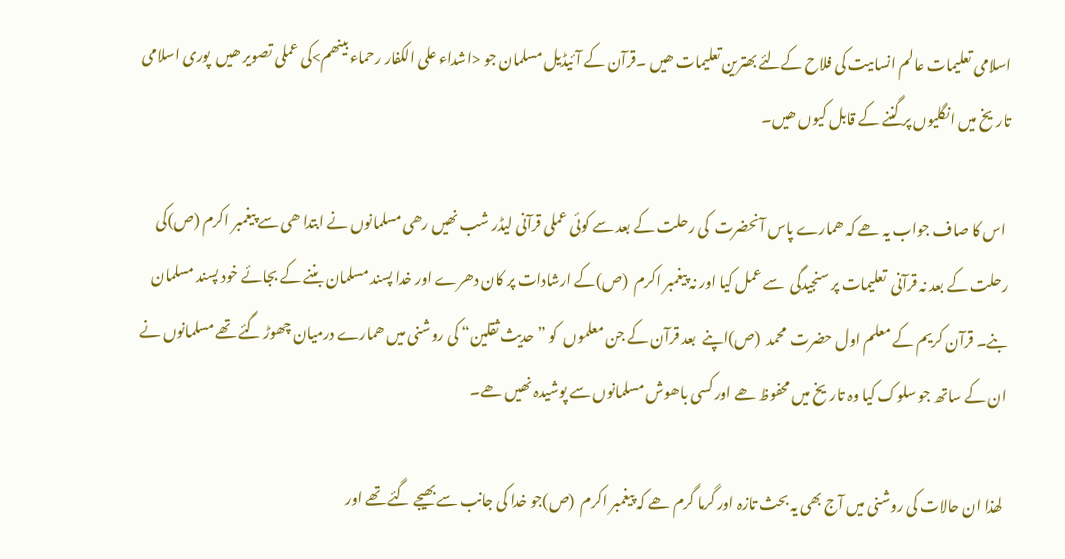اسلامی تعلیمات عالم انساںیت کی فلاح کےلئے بھترین تعلیمات ھیں ۔قرآن کے آئیڈیل مسلمان جو <اشداء علی الکفار رحماء بینھم>کی عملی تصویر ھیں  پوری اسلامی تاریخ میں انگلیوں پر گننے کے قابل کیوں ھیں۔

 اس کا صاف جواب یہ ھے کہ ھمارے پاس آنحضرت  کی رحلت کے بعد سے کوئی عملی قرآنی لیڈر شب نھیں رھی مسلمانوں نے ابتدا ھی سے پیغمبر اکرم (ص)کی رحلت کے بعد نہ قرآنی  تعلیمات پر سنجیدگی  سے عمل کیا اور نہ پیغمبر اکرم  (ص)کے ارشادات پر کان دھرے اور خدا پسند مسلمان بننے کے بجائے خود پسند مسلمان بنے۔ قرآن کریم کے معلم اول حضرت  محمد  (ص)اپنے  بعد قرآن کے جن معلموں  کو ” حدیث ثقلین“ کی روشنی میں ھمارے درمیان چھوڑ گئے تھے مسلمانوں نے ان کے ساتھ جو سلوک کیا وہ تاریخ میں محفوظ ھے اور کسی باھوش مسلمانوں سے پوشیدہ نھیں ھے۔

 لھذا ان حالات کی روشنی میں آج بھی یہ بحث تازہ اور گرما گرم ھے کہ پیغمبر اکرم  (ص)جو خدا کی جانب سے بھیجے گئے تھے اور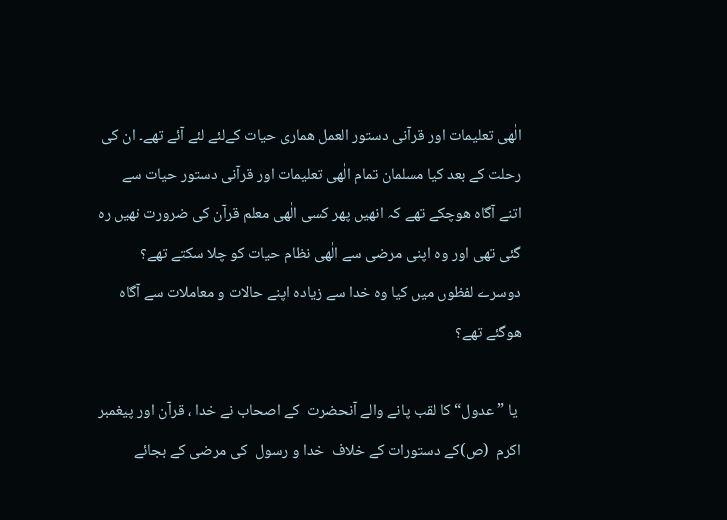الٰھی تعلیمات اور قرآنی دستور العمل ھماری حیات کےلئے لئے آئے تھے۔ ان کی رحلت کے بعد کیا مسلمان تمام الٰھی تعلیمات اور قرآنی دستور حیات سے اتنے آگاہ ھوچکے تھے کہ انھیں پھر کسی الٰھی معلم قرآن کی ضرورت نھیں رہ گئی تھی اور وہ اپنی مرضی سے الٰھی نظام حیات کو چلا سکتے تھے؟ دوسرے لفظوں میں کیا وہ خدا سے زیادہ اپنے حالات و معاملات سے آگاہ ھوگئے تھے؟

 یا ” عدول“ کا لقب پانے والے آنحضرت  کے اصحاب نے خدا ، قرآن اور پیغمبر اکرم  (ص)کے دستورات کے خلاف  خدا و رسول  کی مرضی کے بجائے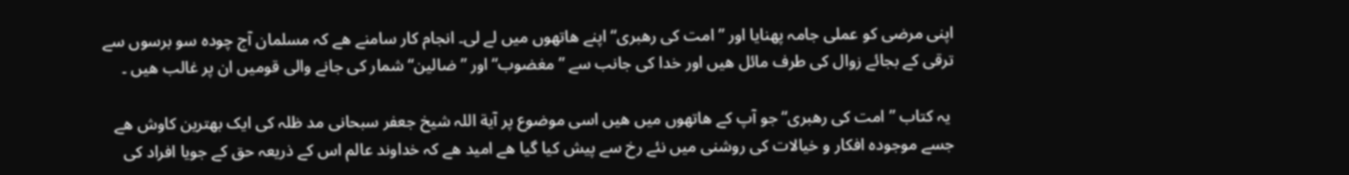اپنی مرضی کو عملی جامہ پھنایا اور ” امت کی رھبری“ اپنے ھاتھوں میں لے لی۔ انجام کار سامنے ھے کہ مسلمان آج چودہ سو برسوں سے ترقی کے بجائے زوال کی طرف مائل ھیں اور خدا کی جانب سے ” مغضوب“ اور ” ضالین“ شمار کی جانے والی قومیں ان پر غالب ھیں ۔

 یہ کتاب ” امت کی رھبری“ جو آپ کے ھاتھوں میں ھیں اسی موضوع پر آیة اللہ شیخ جعفر سبحانی مد ظلہ کی ایک بھترین کاوش ھے جسے موجودہ افکار و خیالات کی روشنی میں نئے رخ سے پیش کیا گیا ھے امید ھے کہ خداوند عالم اس کے ذریعہ حق کے جویا افراد کی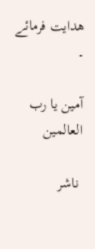ھدایت فرمائے ۔

آمین یا رب العالمین

 ناشر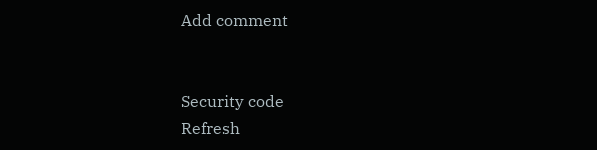Add comment


Security code
Refresh